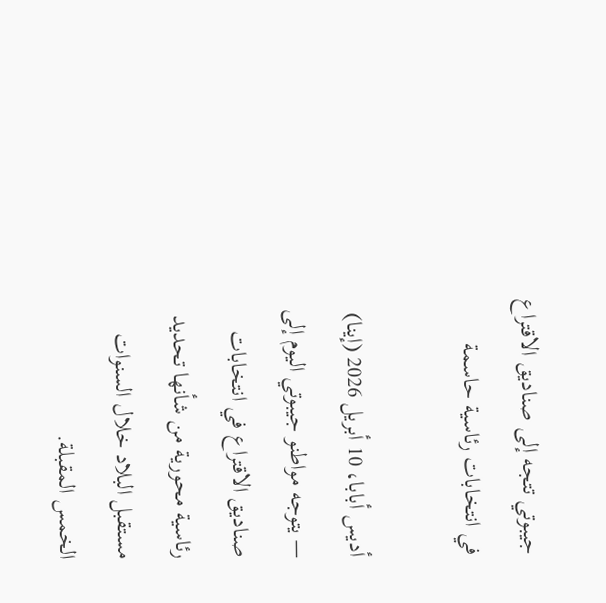جيبوتي تتجه إلى صناديق الاقتراع في انتخابات رئاسية حاسمة

أديس أبابا، 10 أبريل 2026 (إينا) — يتوجه مواطنو جيبوتي اليوم إلى صناديق الاقتراع في انتخابات رئاسية محورية من شأنها تحديد مستقبل البلاد خلال السنوات الخمس المقبلة.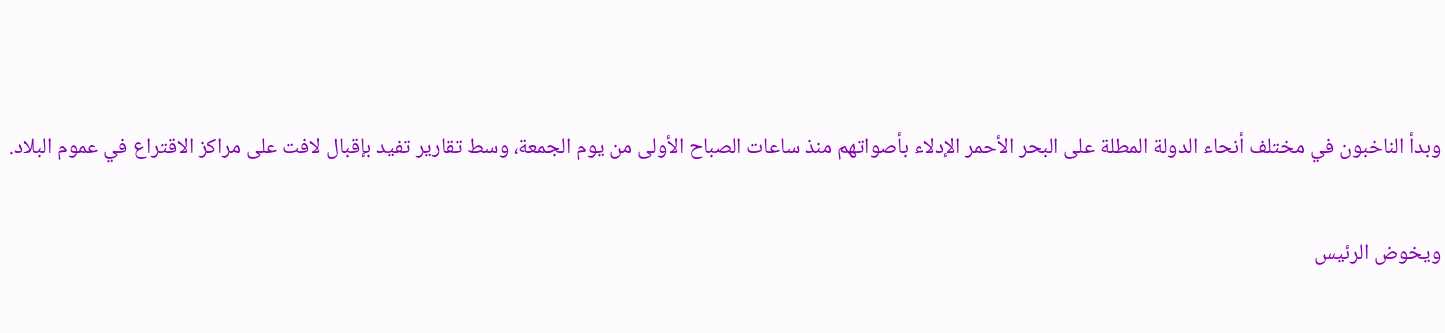وبدأ الناخبون في مختلف أنحاء الدولة المطلة على البحر الأحمر الإدلاء بأصواتهم منذ ساعات الصباح الأولى من يوم الجمعة، وسط تقارير تفيد بإقبال لافت على مراكز الاقتراع في عموم البلاد.

ويخوض الرئيس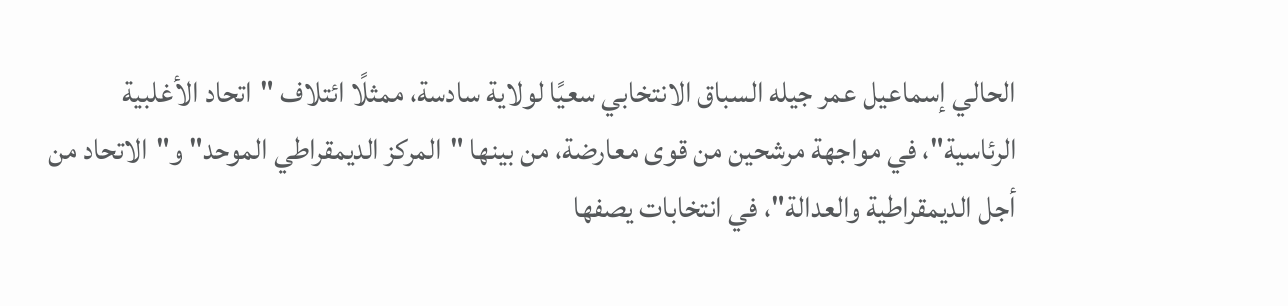الحالي إسماعيل عمر جيله السباق الانتخابي سعيًا لولاية سادسة، ممثلًا ائتلاف "اتحاد الأغلبية الرئاسية"، في مواجهة مرشحين من قوى معارضة، من بينها "المركز الديمقراطي الموحد" و"الاتحاد من أجل الديمقراطية والعدالة"، في انتخابات يصفها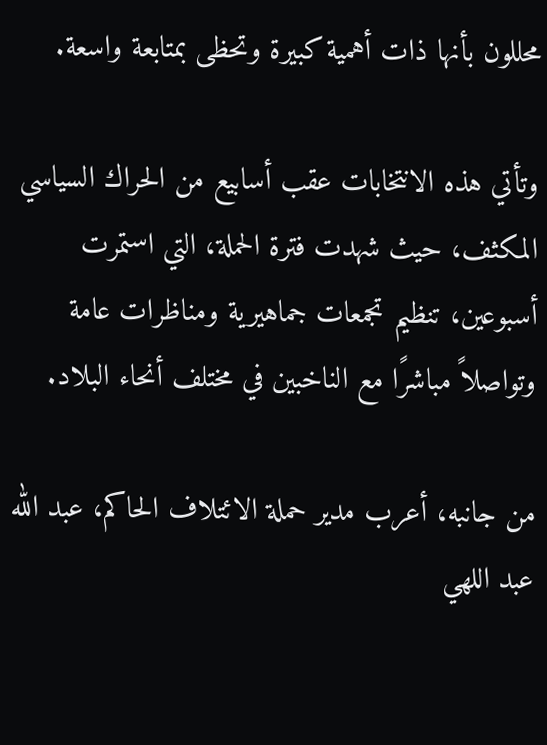محللون بأنها ذات أهمية كبيرة وتحظى بمتابعة واسعة.

وتأتي هذه الانتخابات عقب أسابيع من الحراك السياسي المكثف، حيث شهدت فترة الحملة، التي استمرت أسبوعين، تنظيم تجمعات جماهيرية ومناظرات عامة وتواصلاً مباشرًا مع الناخبين في مختلف أنحاء البلاد.

من جانبه، أعرب مدير حملة الائتلاف الحاكم، عبد الله عبد اللهي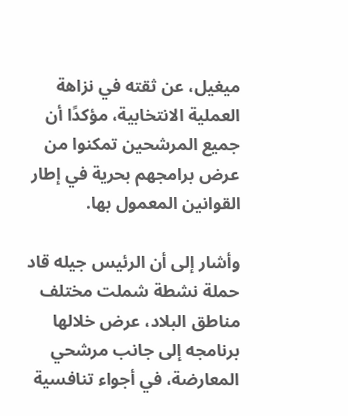ميغيل، عن ثقته في نزاهة العملية الانتخابية، مؤكدًا أن جميع المرشحين تمكنوا من عرض برامجهم بحرية في إطار القوانين المعمول بها.

وأشار إلى أن الرئيس جيله قاد حملة نشطة شملت مختلف مناطق البلاد، عرض خلالها برنامجه إلى جانب مرشحي المعارضة، في أجواء تنافسية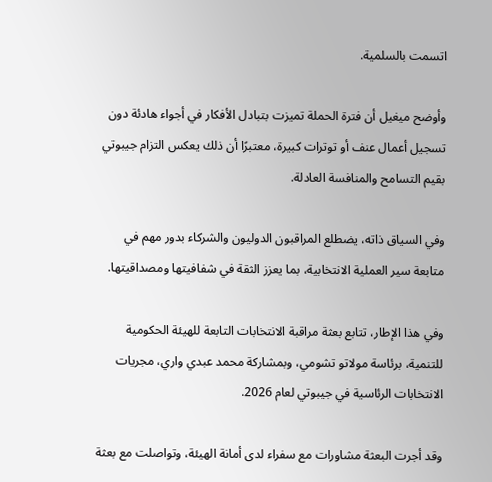اتسمت بالسلمية.

وأوضح ميغيل أن فترة الحملة تميزت بتبادل الأفكار في أجواء هادئة دون تسجيل أعمال عنف أو توترات كبيرة، معتبرًا أن ذلك يعكس التزام جيبوتي بقيم التسامح والمنافسة العادلة.

وفي السياق ذاته، يضطلع المراقبون الدوليون والشركاء بدور مهم في متابعة سير العملية الانتخابية، بما يعزز الثقة في شفافيتها ومصداقيتها.

وفي هذا الإطار، تتابع بعثة مراقبة الانتخابات التابعة للهيئة الحكومية للتنمية، برئاسة مولاتو تشومي، وبمشاركة محمد عبدي واري، مجريات الانتخابات الرئاسية في جيبوتي لعام 2026.

وقد أجرت البعثة مشاورات مع سفراء لدى أمانة الهيئة، وتواصلت مع بعثة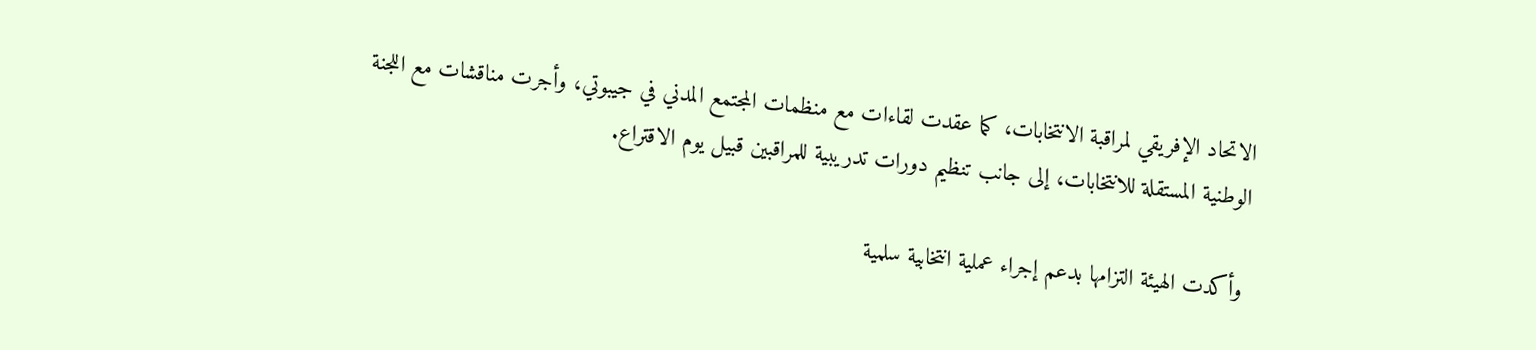الاتحاد الإفريقي لمراقبة الانتخابات، كما عقدت لقاءات مع منظمات المجتمع المدني في جيبوتي، وأجرت مناقشات مع اللجنة الوطنية المستقلة للانتخابات، إلى جانب تنظيم دورات تدريبية للمراقبين قبيل يوم الاقتراع.

وأكدت الهيئة التزامها بدعم إجراء عملية انتخابية سلمية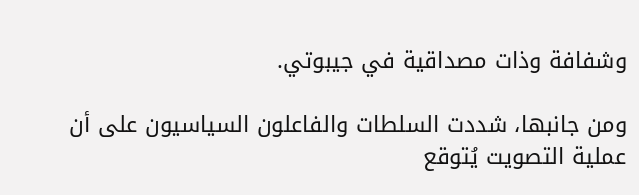وشفافة وذات مصداقية في جيبوتي.

ومن جانبها، شددت السلطات والفاعلون السياسيون على أن عملية التصويت يُتوقع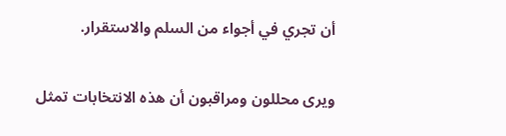أن تجري في أجواء من السلم والاستقرار.

ويرى محللون ومراقبون أن هذه الانتخابات تمثل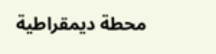محطة ديمقراطية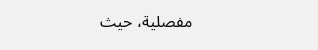مفصلية، حيث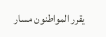يقرر المواطنون مسار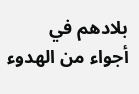بلادهم في أجواء من الهدوء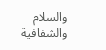والسلام والشفافية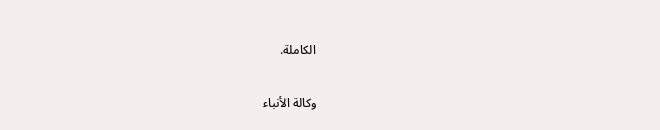الكاملة.

وكالة الأنباء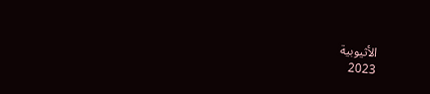الأثيوبية
2023